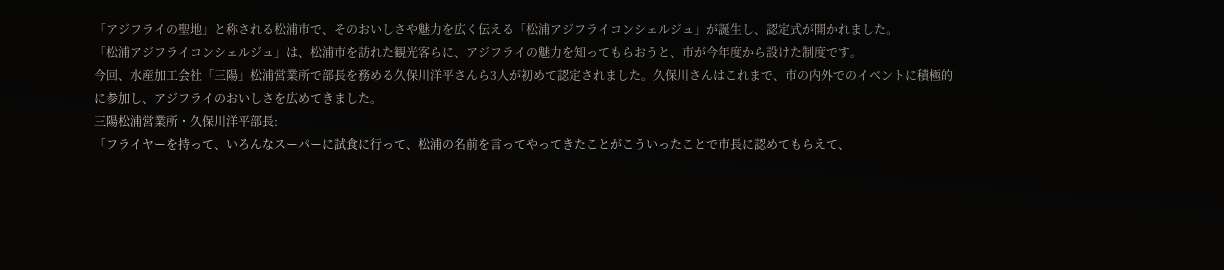「アジフライの聖地」と称される松浦市で、そのおいしさや魅力を広く伝える「松浦アジフライコンシェルジュ」が誕生し、認定式が開かれました。
「松浦アジフライコンシェルジュ」は、松浦市を訪れた観光客らに、アジフライの魅力を知ってもらおうと、市が今年度から設けた制度です。
今回、水産加工会社「三陽」松浦営業所で部長を務める久保川洋平さんら3人が初めて認定されました。久保川さんはこれまで、市の内外でのイベントに積極的に参加し、アジフライのおいしさを広めてきました。
三陽松浦営業所・久保川洋平部長:
「フライヤーを持って、いろんなスーパーに試食に行って、松浦の名前を言ってやってきたことがこういったことで市長に認めてもらえて、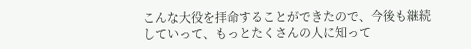こんな大役を拝命することができたので、今後も継続していって、もっとたくさんの人に知って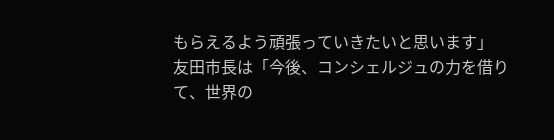もらえるよう頑張っていきたいと思います」
友田市長は「今後、コンシェルジュの力を借りて、世界の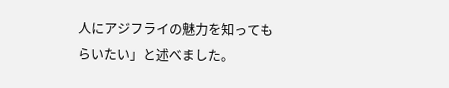人にアジフライの魅力を知ってもらいたい」と述べました。